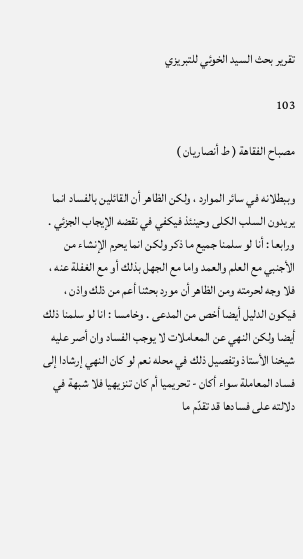تقرير بحث السيد الخوئي للتبريزي

103

مصباح الفقاهة ( ط أنصاريان )

وببطلانه في سائر الموارد ، ولكن الظاهر أن القائلين بالفساد انما يريدون السلب الكلى وحينئذ فيكفي في نقضه الإيجاب الجزئي . ورابعا : أنا لو سلمنا جميع ما ذكر ولكن انما يحرم الإنشاء من الأجنبي مع العلم والعمد واما مع الجهل بذلك أو مع الغفلة عنه ، فلا وجه لحرمته ومن الظاهر أن مورد بحثنا أعم من ذلك واذن ، فيكون الدليل أيضا أخص من المدعى . وخامسا : انا لو سلمنا ذلك أيضا ولكن النهي عن المعاملات لا يوجب الفساد وان أصر عليه شيخنا الأستاذ وتفصيل ذلك في محله نعم لو كان النهي إرشادا إلى فساد المعاملة سواء أكان - تحريميا أم كان تنزيهيا فلا شبهة في دلالته على فسادها قد تقدّم ما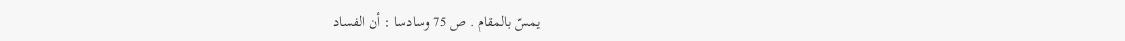يمسّ بالمقام . ص 75 وسادسا : أن الفساد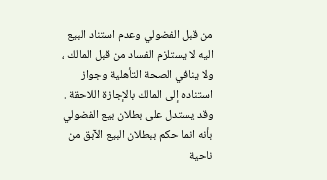من قبل الفضولي وعدم استناد البيع اليه لا يستلزم الفساد من قبل المالك ، ولا ينافي الصحة التأهلية وجواز استناده إلى المالك بالإجازة اللاحقة . وقد يستدل على بطلان بيع الفضولي بأنه انما حكم ببطلان البيع الآبق من ناحية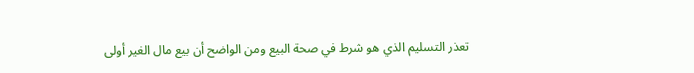تعذر التسليم الذي هو شرط في صحة البيع ومن الواضح أن بيع مال الغير أولى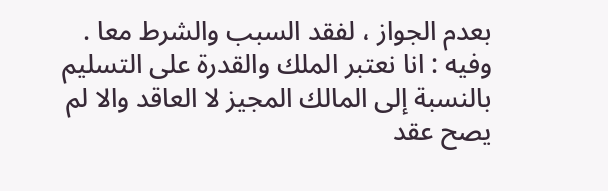بعدم الجواز ، لفقد السبب والشرط معا . وفيه : انا نعتبر الملك والقدرة على التسليم بالنسبة إلى المالك المجيز لا العاقد والا لم يصح عقد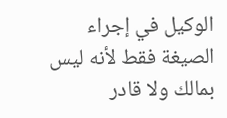الوكيل في إجراء الصيغة فقط لأنه ليس بمالك ولا قادر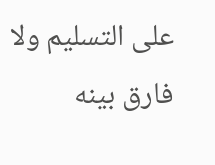على التسليم ولا فارق بينه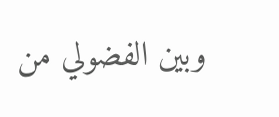وبين الفضولي من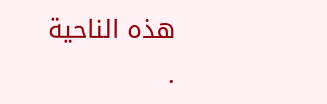هذه الناحية .